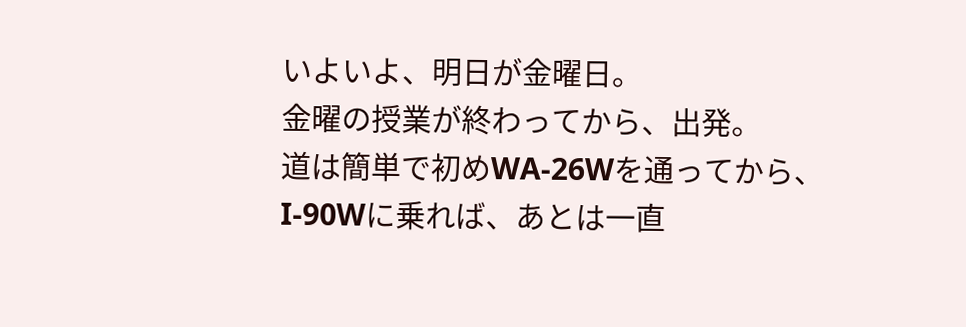いよいよ、明日が金曜日。
金曜の授業が終わってから、出発。
道は簡単で初めWA-26Wを通ってから、
I-90Wに乗れば、あとは一直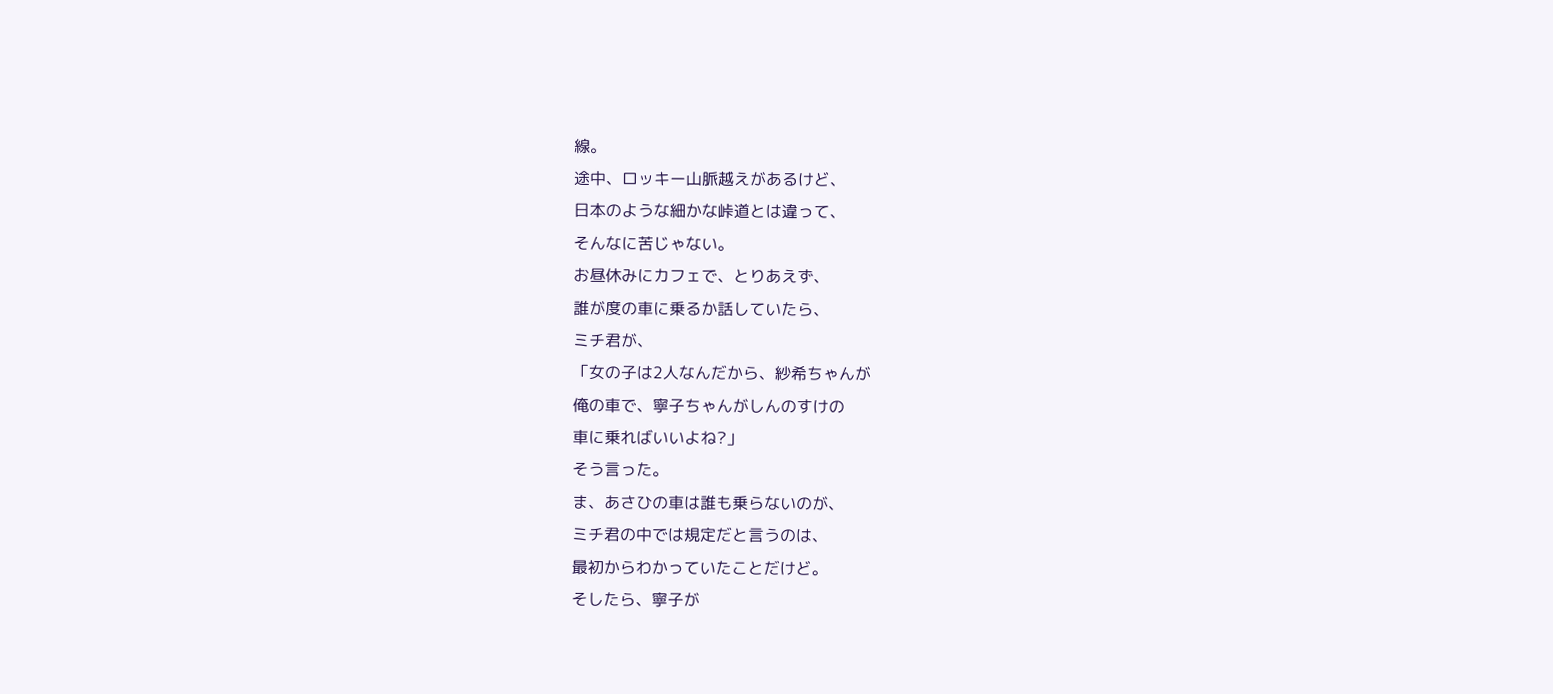線。
途中、ロッキー山脈越えがあるけど、
日本のような細かな峠道とは違って、
そんなに苦じゃない。
お昼休みにカフェで、とりあえず、
誰が度の車に乗るか話していたら、
ミチ君が、
「女の子は2人なんだから、紗希ちゃんが
俺の車で、寧子ちゃんがしんのすけの
車に乗ればいいよね?」
そう言った。
ま、あさひの車は誰も乗らないのが、
ミチ君の中では規定だと言うのは、
最初からわかっていたことだけど。
そしたら、寧子が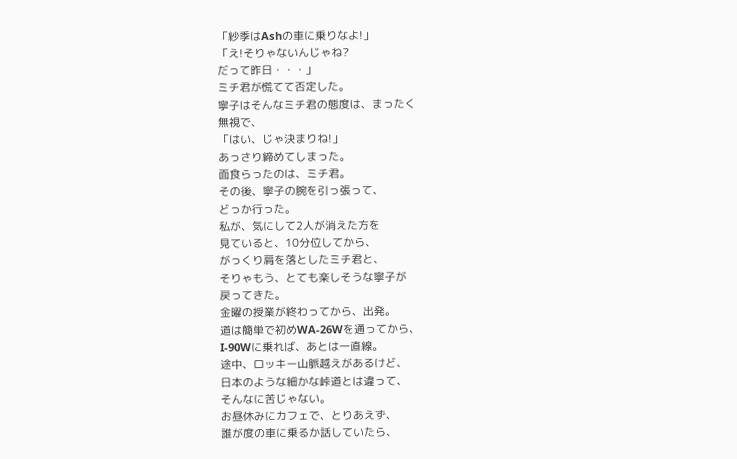「紗季はAshの車に乗りなよ!」
「え!そりゃないんじゃね?
だって昨日・・・」
ミチ君が慌てて否定した。
寧子はそんなミチ君の態度は、まったく
無視で、
「はい、じゃ決まりね!」
あっさり締めてしまった。
面食らったのは、ミチ君。
その後、寧子の腕を引っ張って、
どっか行った。
私が、気にして2人が消えた方を
見ていると、10分位してから、
がっくり肩を落としたミチ君と、
そりゃもう、とても楽しそうな寧子が
戻ってきた。
金曜の授業が終わってから、出発。
道は簡単で初めWA-26Wを通ってから、
I-90Wに乗れば、あとは一直線。
途中、ロッキー山脈越えがあるけど、
日本のような細かな峠道とは違って、
そんなに苦じゃない。
お昼休みにカフェで、とりあえず、
誰が度の車に乗るか話していたら、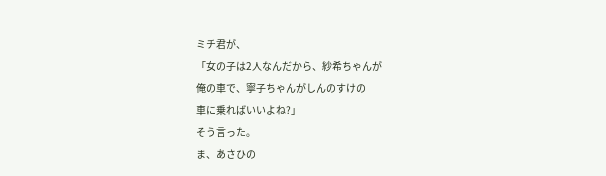ミチ君が、
「女の子は2人なんだから、紗希ちゃんが
俺の車で、寧子ちゃんがしんのすけの
車に乗ればいいよね?」
そう言った。
ま、あさひの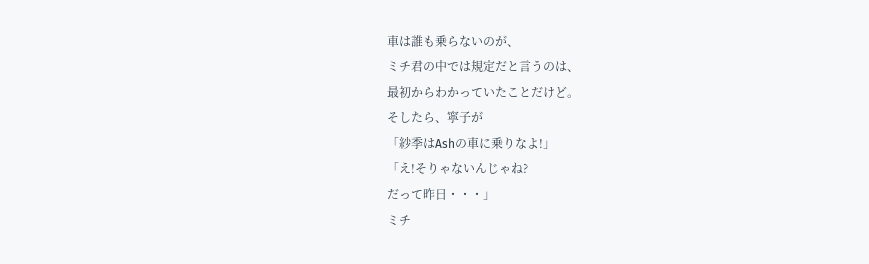車は誰も乗らないのが、
ミチ君の中では規定だと言うのは、
最初からわかっていたことだけど。
そしたら、寧子が
「紗季はAshの車に乗りなよ!」
「え!そりゃないんじゃね?
だって昨日・・・」
ミチ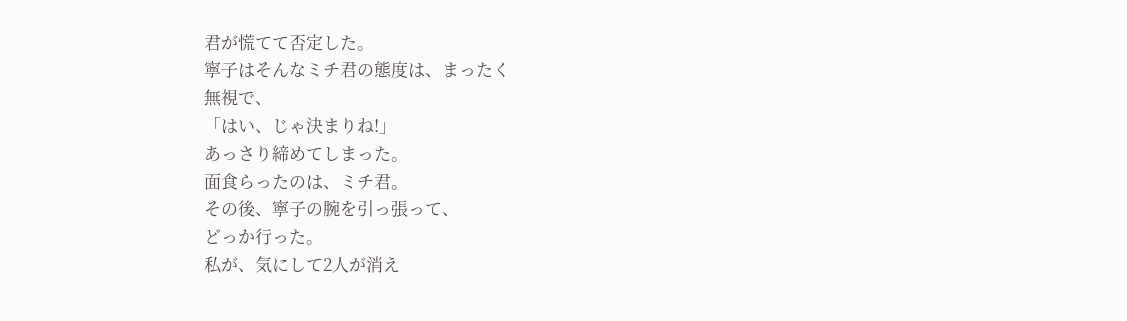君が慌てて否定した。
寧子はそんなミチ君の態度は、まったく
無視で、
「はい、じゃ決まりね!」
あっさり締めてしまった。
面食らったのは、ミチ君。
その後、寧子の腕を引っ張って、
どっか行った。
私が、気にして2人が消え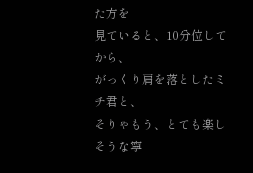た方を
見ていると、10分位してから、
がっくり肩を落としたミチ君と、
そりゃもう、とても楽しそうな寧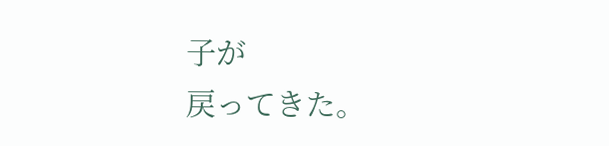子が
戻ってきた。